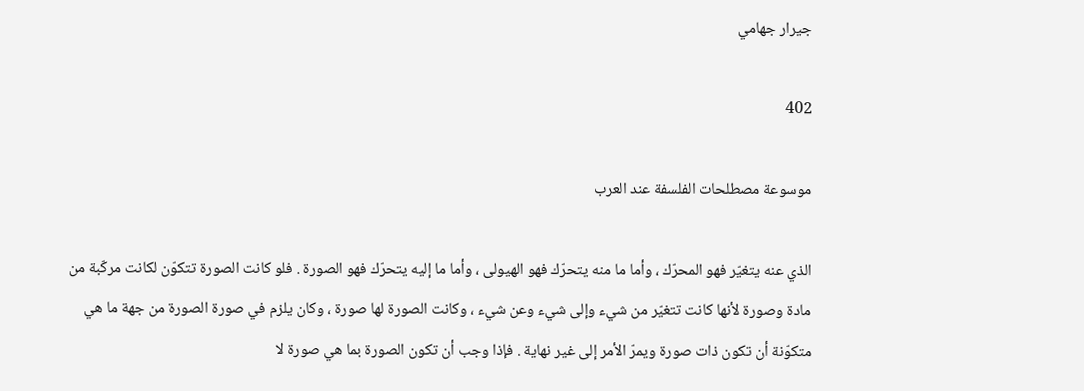جيرار جهامي

402

موسوعة مصطلحات الفلسفة عند العرب

الذي عنه يتغيّر فهو المحرّك ، وأما ما منه يتحرّك فهو الهيولى ، وأما ما إليه يتحرّك فهو الصورة . فلو كانت الصورة تتكوّن لكانت مركّبة من مادة وصورة لأنها كانت تتغيّر من شيء وإلى شيء وعن شيء ، وكانت الصورة لها صورة ، وكان يلزم في صورة الصورة من جهة ما هي متكوّنة أن تكون ذات صورة ويمرّ الأمر إلى غير نهاية . فإذا وجب أن تكون الصورة بما هي صورة لا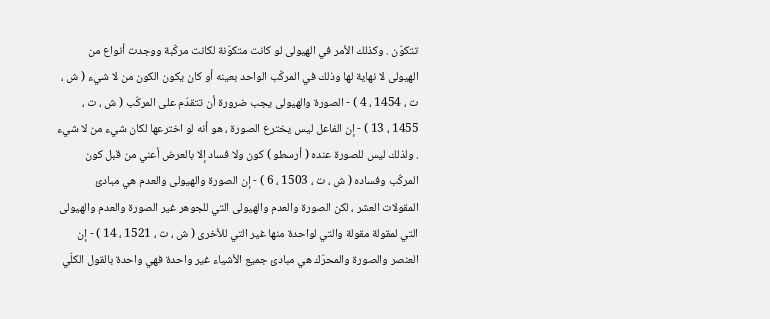تتكوّن . وكذلك الأمر في الهيولى لو كانت متكوّنة لكانت مركّبة ووجدت أنواع من الهيولى لا نهاية لها وذلك في المركّب الواحد بعينه أو كان يكون الكون من لا شيء ( ش ، ت ، 1454 ، 4 ) - الصورة والهيولى يجب ضرورة أن تتقدّم على المركّب ( ش ، ت ، 1455 ، 13 ) - إن الفاعل ليس يخترع الصورة ، هو أنه لو اخترعها لكان شيء من لا شيء . ولذلك ليس للصورة عنده ( أرسطو ) كون ولا فساد إلا بالعرض أعني من قبل كون المركّب وفساده ( ش ، ت ، 1503 ، 6 ) - إن الصورة والهيولى والعدم هي مبادئ المقولات العشر ، لكن الصورة والعدم والهيولى التي للجوهر غير الصورة والعدم والهيولى التي لمقولة مقولة والتي لواحدة منها غير التي للأخرى ( ش ، ت ، 1521 ، 14 ) - إن العنصر والصورة والمحرّك هي مبادئ جميع الأشياء غير واحدة فهي واحدة بالقول الكلّي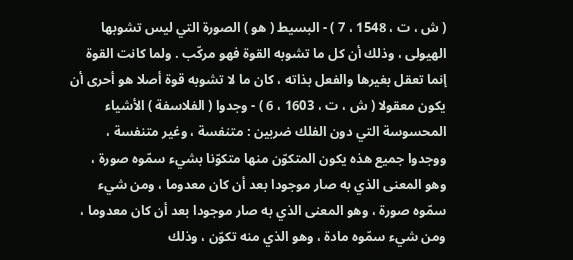( ش ، ت ، 1548 ، 7 ) - البسيط ( هو ) الصورة التي ليس تشوبها الهيولى ، وذلك أن كل ما تشوبه القوة فهو مركّب . ولما كانت القوة إنما تعقل بغيرها والفعل بذاته ، كان ما لا تشوبه قوة أصلا هو أحرى أن يكون معقولا ( ش ، ت ، 1603 ، 6 ) - وجدوا ( الفلاسفة ) الأشياء المحسوسة التي دون الفلك ضربين : متنفسة ، وغير متنفسة ، ووجدوا جميع هذه يكون المتكوّن منها متكوّنا بشيء سمّوه صورة ، وهو المعنى الذي به صار موجودا بعد أن كان معدوما ، ومن شيء سمّوه صورة ، وهو المعنى الذي به صار موجودا بعد أن كان معدوما ، ومن شيء سمّوه مادة ، وهو الذي منه تكوّن ، وذلك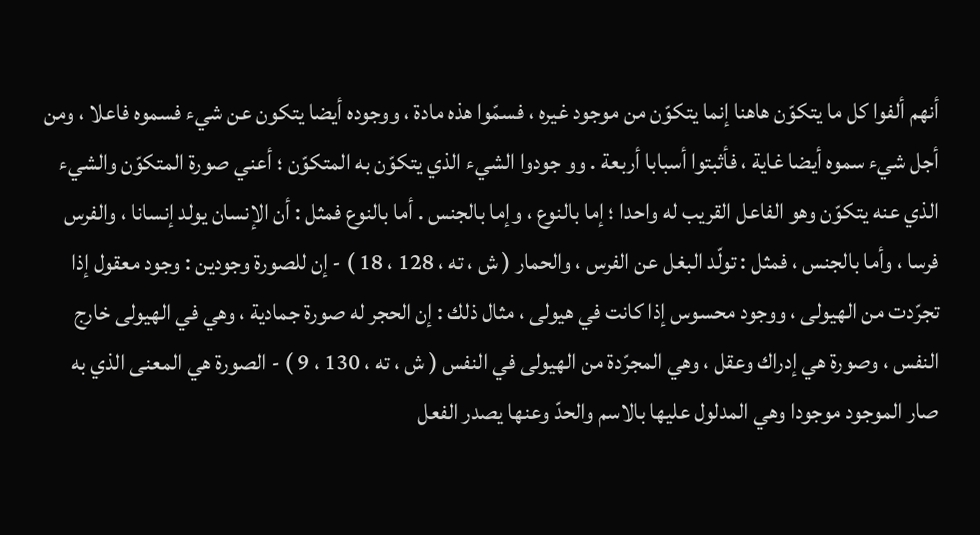أنهم ألفوا كل ما يتكوّن هاهنا إنما يتكوّن من موجود غيره ، فسمّوا هذه مادة ، ووجوده أيضا يتكون عن شيء فسموه فاعلا ، ومن أجل شيء سموه أيضا غاية ، فأثبتوا أسبابا أربعة . وو جودوا الشيء الذي يتكوّن به المتكوّن ؛ أعني صورة المتكوّن والشيء الذي عنه يتكوّن وهو الفاعل القريب له واحدا ؛ إما بالنوع ، وإما بالجنس . أما بالنوع فمثل : أن الإنسان يولد إنسانا ، والفرس فرسا ، وأما بالجنس ، فمثل : تولّد البغل عن الفرس ، والحمار ( ش ، ته ، 128 ، 18 ) - إن للصورة وجودين : وجود معقول إذا تجرّدت من الهيولى ، ووجود محسوس إذا كانت في هيولى ، مثال ذلك : إن الحجر له صورة جمادية ، وهي في الهيولى خارج النفس ، وصورة هي إدراك وعقل ، وهي المجرّدة من الهيولى في النفس ( ش ، ته ، 130 ، 9 ) - الصورة هي المعنى الذي به صار الموجود موجودا وهي المدلول عليها بالاسم والحدّ وعنها يصدر الفعل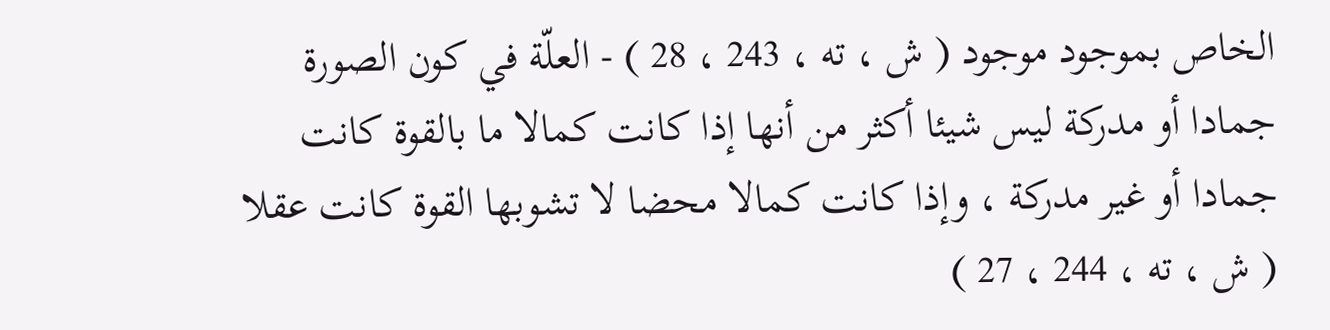الخاص بموجود موجود ( ش ، ته ، 243 ، 28 ) - العلّة في كون الصورة جمادا أو مدركة ليس شيئا أكثر من أنها إذا كانت كمالا ما بالقوة كانت جمادا أو غير مدركة ، وإذا كانت كمالا محضا لا تشوبها القوة كانت عقلا ( ش ، ته ، 244 ، 27 )